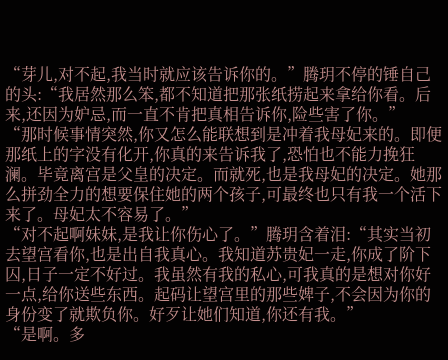“芽儿,对不起,我当时就应该告诉你的。”腾玥不停的锤自己的头:“我居然那么笨,都不知道把那张纸捞起来拿给你看。后来,还因为妒忌,而一直不肯把真相告诉你,险些害了你。”
“那时候事情突然,你又怎么能联想到是冲着我母妃来的。即便那纸上的字没有化开,你真的来告诉我了,恐怕也不能力挽狂澜。毕竟离宫是父皇的决定。而就死,也是我母妃的决定。她那么拼劲全力的想要保住她的两个孩子,可最终也只有我一个活下来了。母妃太不容易了。”
“对不起啊妹妹,是我让你伤心了。”腾玥含着泪:“其实当初去望宫看你,也是出自我真心。我知道苏贵妃一走,你成了阶下囚,日子一定不好过。我虽然有我的私心,可我真的是想对你好一点,给你送些东西。起码让望宫里的那些婢子,不会因为你的身份变了就欺负你。好歹让她们知道,你还有我。”
“是啊。多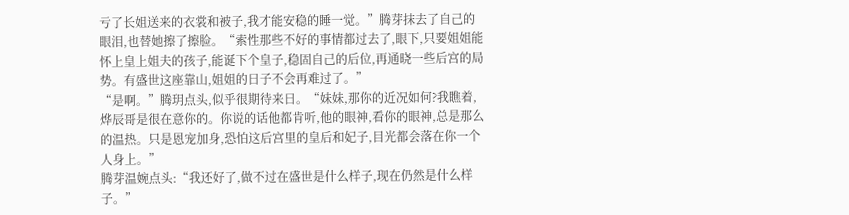亏了长姐送来的衣裳和被子,我才能安稳的睡一觉。”腾芽抹去了自己的眼泪,也替她擦了擦脸。“索性那些不好的事情都过去了,眼下,只要姐姐能怀上皇上姐夫的孩子,能诞下个皇子,稳固自己的后位,再通晓一些后宫的局势。有盛世这座靠山,姐姐的日子不会再难过了。”
“是啊。”腾玥点头,似乎很期待来日。“妹妹,那你的近况如何?我瞧着,烨辰哥是很在意你的。你说的话他都肯听,他的眼神,看你的眼神,总是那么的温热。只是恩宠加身,恐怕这后宫里的皇后和妃子,目光都会落在你一个人身上。”
腾芽温婉点头:“我还好了,做不过在盛世是什么样子,现在仍然是什么样子。”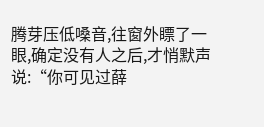腾芽压低嗓音,往窗外瞟了一眼,确定没有人之后,才悄默声说:“你可见过薛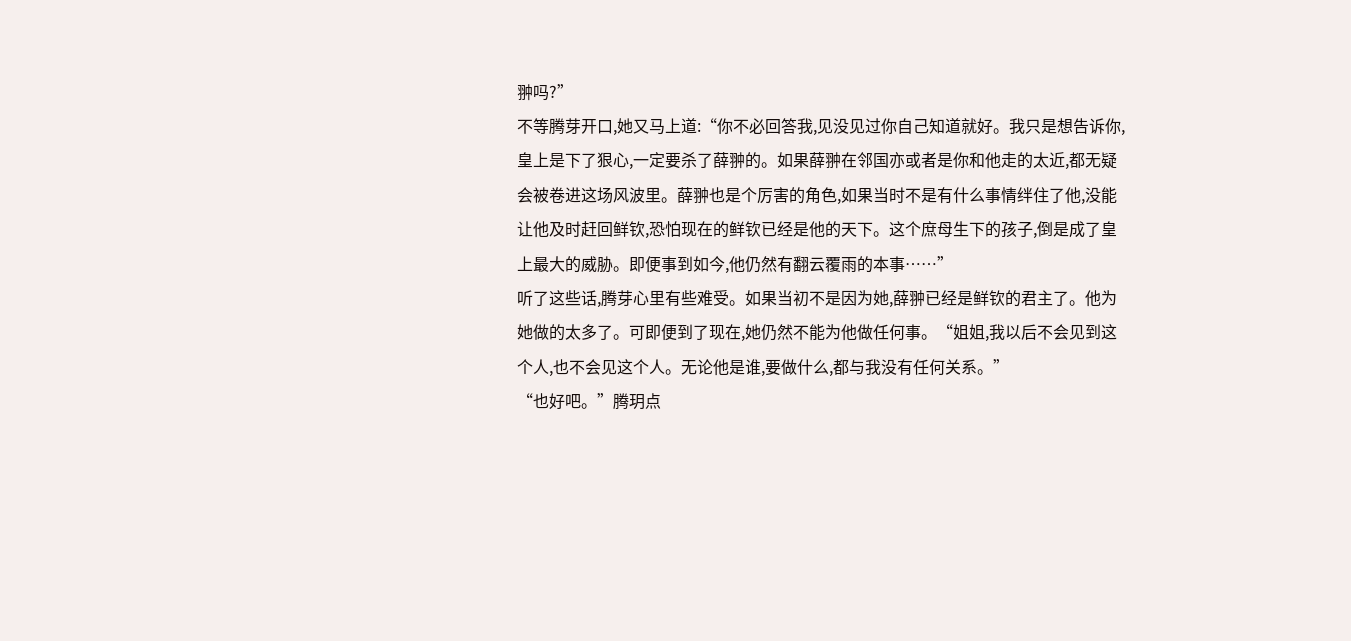翀吗?”
不等腾芽开口,她又马上道:“你不必回答我,见没见过你自己知道就好。我只是想告诉你,皇上是下了狠心,一定要杀了薛翀的。如果薛翀在邻国亦或者是你和他走的太近,都无疑会被卷进这场风波里。薛翀也是个厉害的角色,如果当时不是有什么事情绊住了他,没能让他及时赶回鲜钦,恐怕现在的鲜钦已经是他的天下。这个庶母生下的孩子,倒是成了皇上最大的威胁。即便事到如今,他仍然有翻云覆雨的本事……”
听了这些话,腾芽心里有些难受。如果当初不是因为她,薛翀已经是鲜钦的君主了。他为她做的太多了。可即便到了现在,她仍然不能为他做任何事。“姐姐,我以后不会见到这个人,也不会见这个人。无论他是谁,要做什么,都与我没有任何关系。”
“也好吧。”腾玥点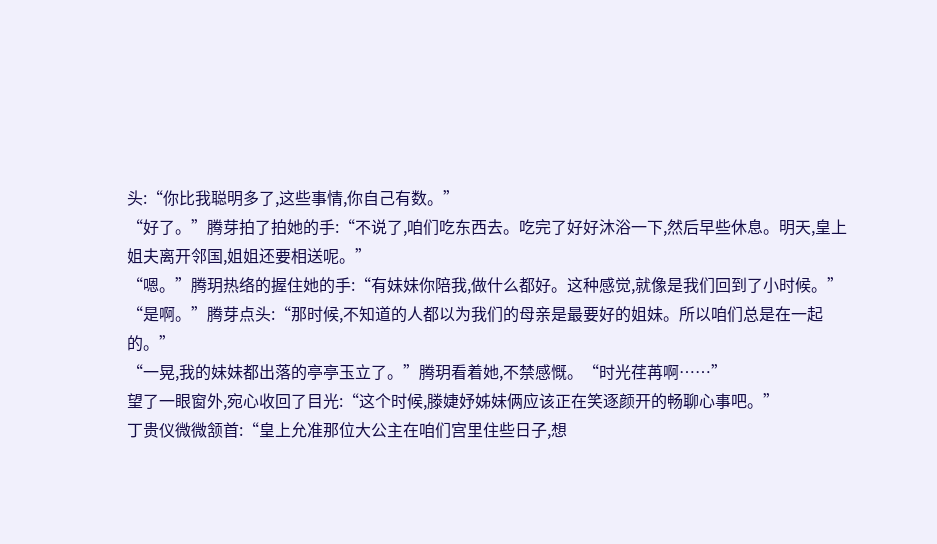头:“你比我聪明多了,这些事情,你自己有数。”
“好了。”腾芽拍了拍她的手:“不说了,咱们吃东西去。吃完了好好沐浴一下,然后早些休息。明天,皇上姐夫离开邻国,姐姐还要相送呢。”
“嗯。”腾玥热络的握住她的手:“有妹妹你陪我,做什么都好。这种感觉,就像是我们回到了小时候。”
“是啊。”腾芽点头:“那时候,不知道的人都以为我们的母亲是最要好的姐妹。所以咱们总是在一起的。”
“一晃,我的妹妹都出落的亭亭玉立了。”腾玥看着她,不禁感慨。“时光荏苒啊……”
望了一眼窗外,宛心收回了目光:“这个时候,滕婕妤姊妹俩应该正在笑逐颜开的畅聊心事吧。”
丁贵仪微微颔首:“皇上允准那位大公主在咱们宫里住些日子,想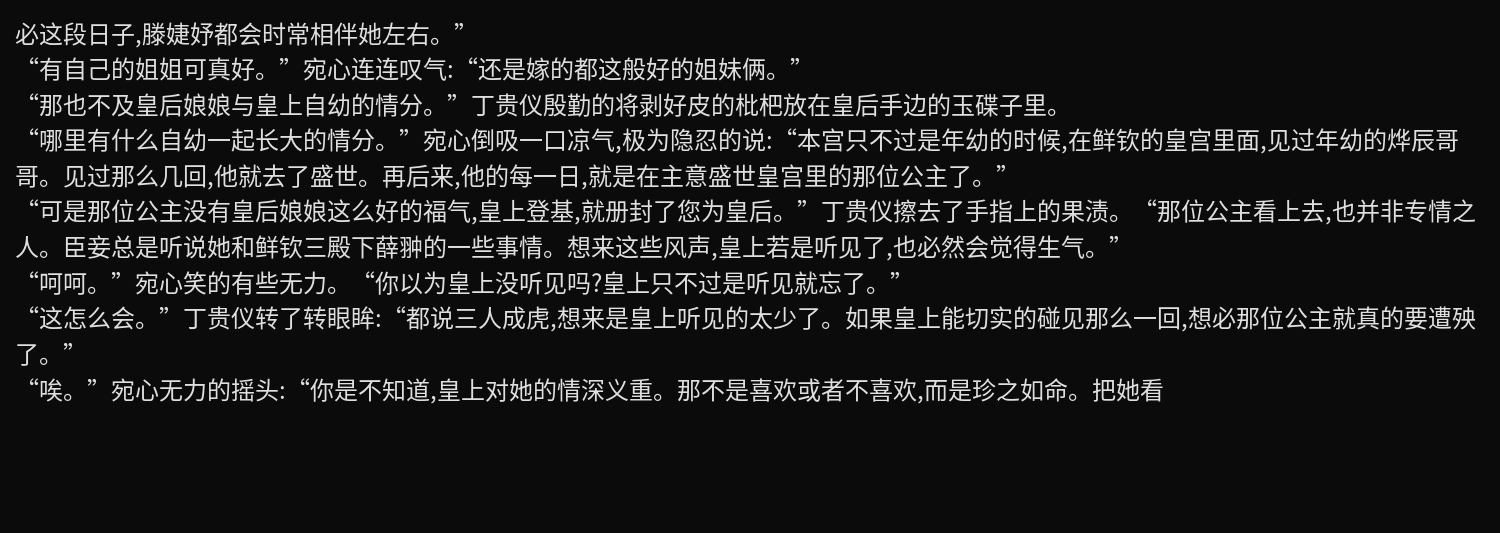必这段日子,滕婕妤都会时常相伴她左右。”
“有自己的姐姐可真好。”宛心连连叹气:“还是嫁的都这般好的姐妹俩。”
“那也不及皇后娘娘与皇上自幼的情分。”丁贵仪殷勤的将剥好皮的枇杷放在皇后手边的玉碟子里。
“哪里有什么自幼一起长大的情分。”宛心倒吸一口凉气,极为隐忍的说:“本宫只不过是年幼的时候,在鲜钦的皇宫里面,见过年幼的烨辰哥哥。见过那么几回,他就去了盛世。再后来,他的每一日,就是在主意盛世皇宫里的那位公主了。”
“可是那位公主没有皇后娘娘这么好的福气,皇上登基,就册封了您为皇后。”丁贵仪擦去了手指上的果渍。“那位公主看上去,也并非专情之人。臣妾总是听说她和鲜钦三殿下薛翀的一些事情。想来这些风声,皇上若是听见了,也必然会觉得生气。”
“呵呵。”宛心笑的有些无力。“你以为皇上没听见吗?皇上只不过是听见就忘了。”
“这怎么会。”丁贵仪转了转眼眸:“都说三人成虎,想来是皇上听见的太少了。如果皇上能切实的碰见那么一回,想必那位公主就真的要遭殃了。”
“唉。”宛心无力的摇头:“你是不知道,皇上对她的情深义重。那不是喜欢或者不喜欢,而是珍之如命。把她看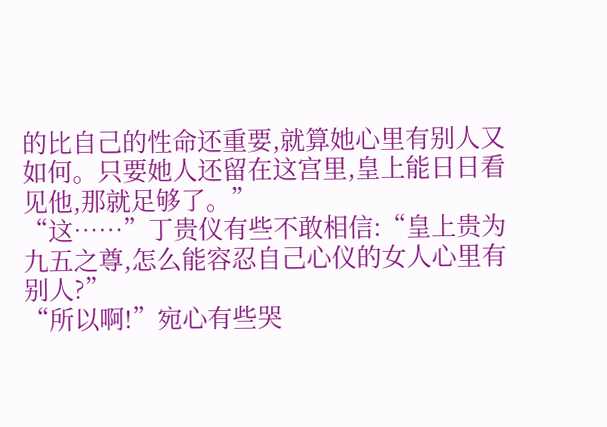的比自己的性命还重要,就算她心里有别人又如何。只要她人还留在这宫里,皇上能日日看见他,那就足够了。”
“这……”丁贵仪有些不敢相信:“皇上贵为九五之尊,怎么能容忍自己心仪的女人心里有别人?”
“所以啊!”宛心有些哭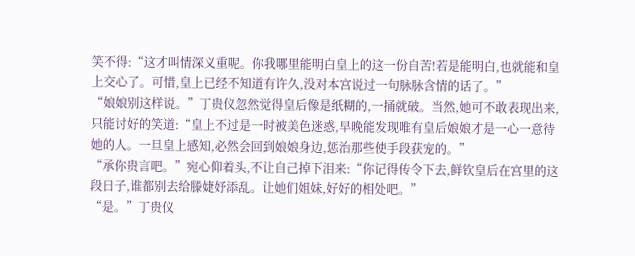笑不得:“这才叫情深义重呢。你我哪里能明白皇上的这一份自苦!若是能明白,也就能和皇上交心了。可惜,皇上已经不知道有许久,没对本宫说过一句脉脉含情的话了。”
“娘娘别这样说。”丁贵仪忽然觉得皇后像是纸糊的,一捅就破。当然,她可不敢表现出来,只能讨好的笑道:“皇上不过是一时被美色迷惑,早晚能发现唯有皇后娘娘才是一心一意待她的人。一旦皇上感知,必然会回到娘娘身边,惩治那些使手段获宠的。”
“承你贵言吧。”宛心仰着头,不让自己掉下泪来:“你记得传令下去,鲜钦皇后在宫里的这段日子,谁都别去给滕婕妤添乱。让她们姐妹,好好的相处吧。”
“是。”丁贵仪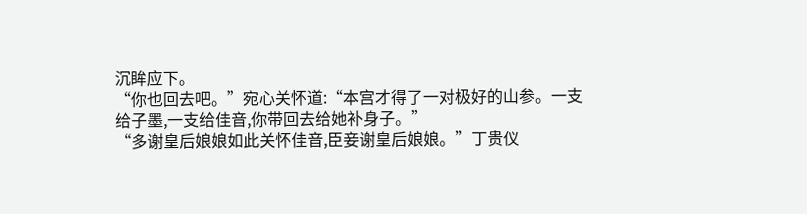沉眸应下。
“你也回去吧。”宛心关怀道:“本宫才得了一对极好的山参。一支给子墨,一支给佳音,你带回去给她补身子。”
“多谢皇后娘娘如此关怀佳音,臣妾谢皇后娘娘。”丁贵仪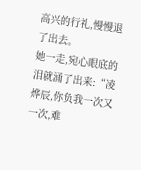高兴的行礼,慢慢退了出去。
她一走,宛心眼底的泪就涌了出来:“凌烨辰,你负我一次又一次,难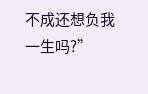不成还想负我一生吗?”